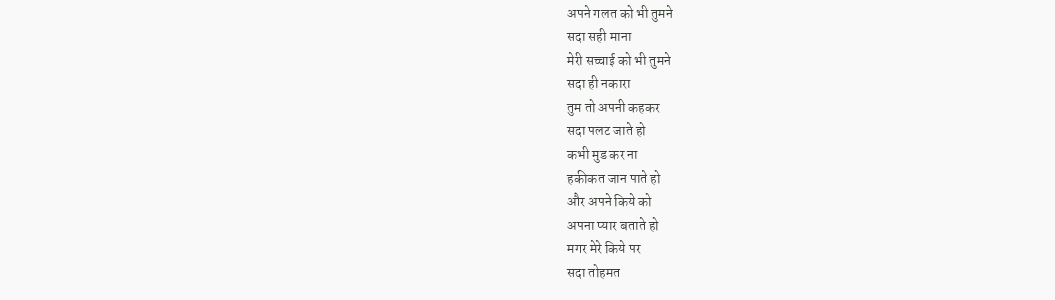अपने गलत को भी तुमने
सदा सही माना
मेरी सच्चाई को भी तुमने
सदा ही नकारा
तुम तो अपनी कहकर
सदा पलट जाते हो
कभी मुड कर ना
हकीकत जान पाते हो
और अपने किये को
अपना प्यार बताते हो
मगर मेरे किये पर
सदा तोहमत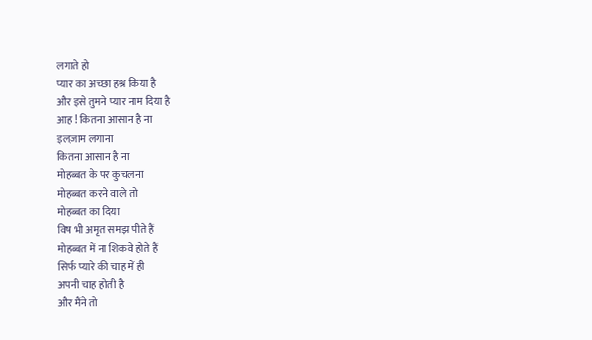लगाते हो
प्यार का अच्छा हश्र किया है
और इसे तुमने प्यार नाम दिया है
आह ! कितना आसान है ना
इलज़ाम लगाना
कितना आसान है ना
मोहब्बत के पर कुचलना
मोहब्बत करने वाले तो
मोहब्बत का दिया
विष भी अमृत समझ पीते हैं
मोहब्बत में ना शिकवे होते हैं
सिर्फ प्यारे की चाह में ही
अपनी चाह होती है
और मैंने तो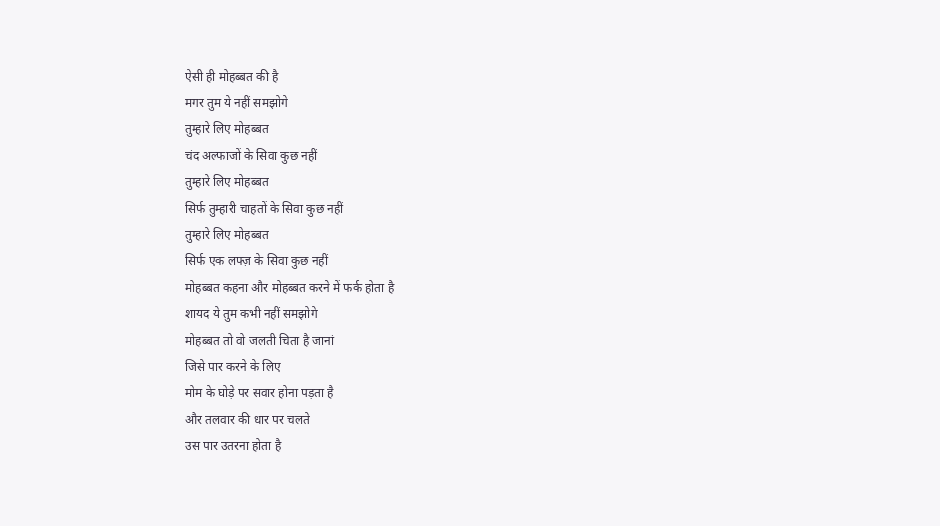ऐसी ही मोहब्बत की है
मगर तुम ये नहीं समझोगे
तुम्हारे लिए मोहब्बत
चंद अल्फाजों के सिवा कुछ नहीं
तुम्हारे लिए मोहब्बत
सिर्फ तुम्हारी चाहतों के सिवा कुछ नहीं
तुम्हारे लिए मोहब्बत
सिर्फ एक लफ्ज़ के सिवा कुछ नहीं
मोहब्बत कहना और मोहब्बत करने में फर्क होता है
शायद ये तुम कभी नहीं समझोगे
मोहब्बत तो वो जलती चिता है जानां
जिसे पार करने के लिए
मोम के घोड़े पर सवार होना पड़ता है
और तलवार की धार पर चलते
उस पार उतरना होता है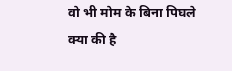वो भी मोम के बिना पिघले
क्या की है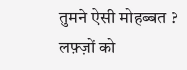तुमने ऐसी मोहब्बत ?
लफ़्ज़ों को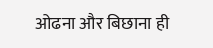ओढना और बिछाना ही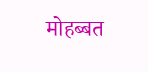मोहब्बत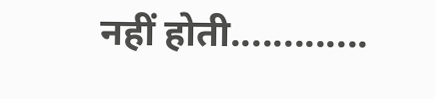नहीं होती.............